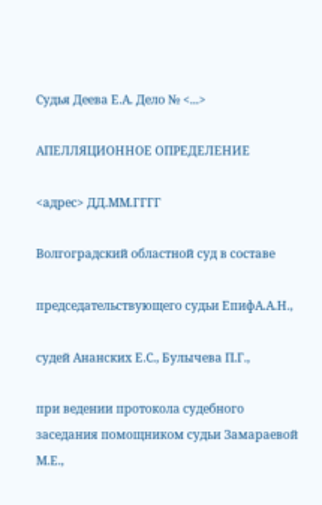Судья Деева Е.А. Дело № <...>

АПЕЛЛЯЦИОННОЕ ОПРЕДЕЛЕНИЕ

<адрес> ДД.ММ.ГГГГ

Волгоградский областной суд в составе

председательствующего судьи ЕпифА.А.Н.,

судей Ананских Е.С., Булычева П.Г.,

при ведении протокола судебного заседания помощником судьи Замараевой М.Е.,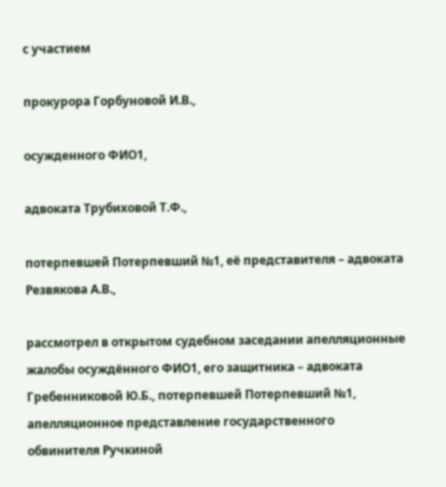с участием

прокурора Горбуновой И.В.,

осужденного ФИО1,

адвоката Трубиховой Т.Ф.,

потерпевшей Потерпевший №1, её представителя – адвоката Резвякова А.В.,

рассмотрел в открытом судебном заседании апелляционные жалобы осуждённого ФИО1, его защитника – адвоката Гребенниковой Ю.Б., потерпевшей Потерпевший №1, апелляционное представление государственного обвинителя Ручкиной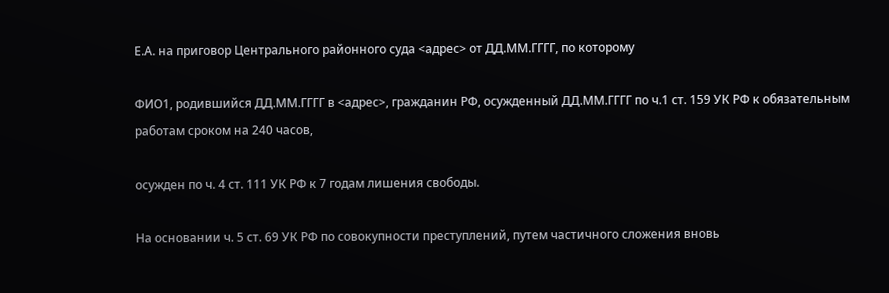Е.А. на приговор Центрального районного суда <адрес> от ДД.ММ.ГГГГ, по которому

ФИО1, родившийся ДД.ММ.ГГГГ в <адрес>, гражданин РФ, осужденный ДД.ММ.ГГГГ по ч.1 ст. 159 УК РФ к обязательным работам сроком на 240 часов,

осужден по ч. 4 ст. 111 УК РФ к 7 годам лишения свободы.

На основании ч. 5 ст. 69 УК РФ по совокупности преступлений, путем частичного сложения вновь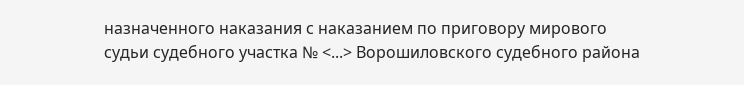назначенного наказания с наказанием по приговору мирового судьи судебного участка № <...> Ворошиловского судебного района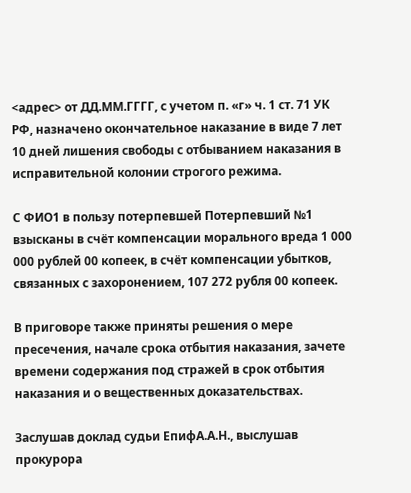<адрес> от ДД.ММ.ГГГГ, с учетом п. «г» ч. 1 ст. 71 УК РФ, назначено окончательное наказание в виде 7 лет 10 дней лишения свободы с отбыванием наказания в исправительной колонии строгого режима.

С ФИО1 в пользу потерпевшей Потерпевший №1 взысканы в счёт компенсации морального вреда 1 000 000 рублей 00 копеек, в счёт компенсации убытков, связанных с захоронением, 107 272 рубля 00 копеек.

В приговоре также приняты решения о мере пресечения, начале срока отбытия наказания, зачете времени содержания под стражей в срок отбытия наказания и о вещественных доказательствах.

Заслушав доклад судьи ЕпифА.А.Н., выслушав прокурора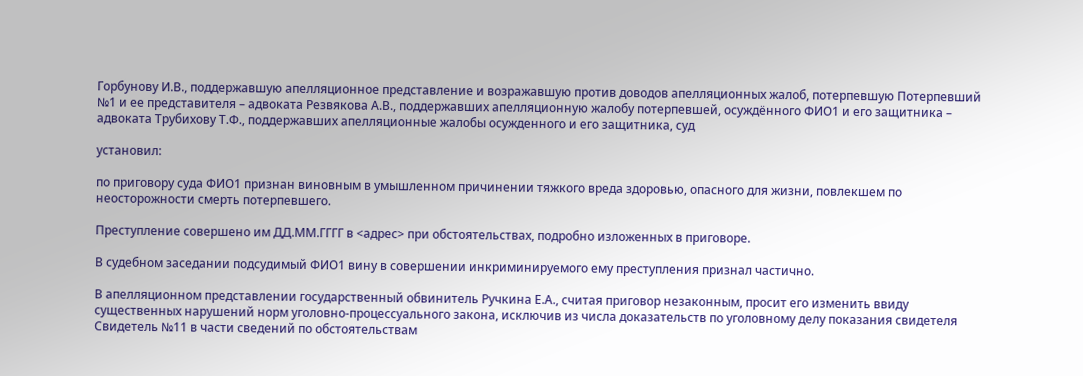Горбунову И.В., поддержавшую апелляционное представление и возражавшую против доводов апелляционных жалоб, потерпевшую Потерпевший №1 и ее представителя – адвоката Резвякова А.В., поддержавших апелляционную жалобу потерпевшей, осуждённого ФИО1 и его защитника – адвоката Трубихову Т.Ф., поддержавших апелляционные жалобы осужденного и его защитника, суд

установил:

по приговору суда ФИО1 признан виновным в умышленном причинении тяжкого вреда здоровью, опасного для жизни, повлекшем по неосторожности смерть потерпевшего.

Преступление совершено им ДД.ММ.ГГГГ в <адрес> при обстоятельствах, подробно изложенных в приговоре.

В судебном заседании подсудимый ФИО1 вину в совершении инкриминируемого ему преступления признал частично.

В апелляционном представлении государственный обвинитель Ручкина Е.А., считая приговор незаконным, просит его изменить ввиду существенных нарушений норм уголовно-процессуального закона, исключив из числа доказательств по уголовному делу показания свидетеля Свидетель №11 в части сведений по обстоятельствам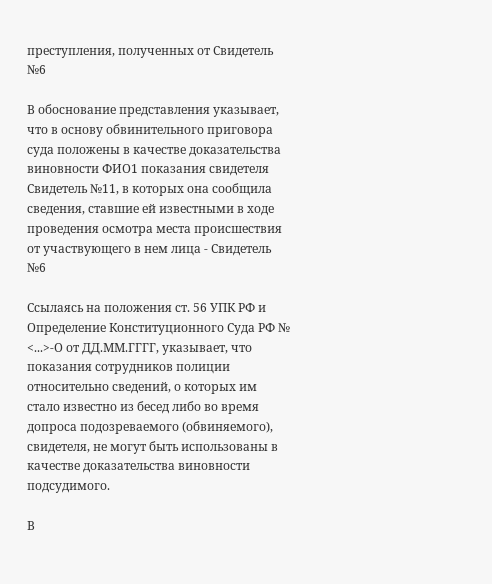преступления, полученных от Свидетель №6

В обоснование представления указывает, что в основу обвинительного приговора суда положены в качестве доказательства виновности ФИО1 показания свидетеля Свидетель №11, в которых она сообщила сведения, ставшие ей известными в ходе проведения осмотра места происшествия от участвующего в нем лица - Свидетель №6

Ссылаясь на положения ст. 56 УПК РФ и Определение Конституционного Суда РФ № <...>-О от ДД.ММ.ГГГГ, указывает, что показания сотрудников полиции относительно сведений, о которых им стало известно из бесед либо во время допроса подозреваемого (обвиняемого), свидетеля, не могут быть использованы в качестве доказательства виновности подсудимого.

В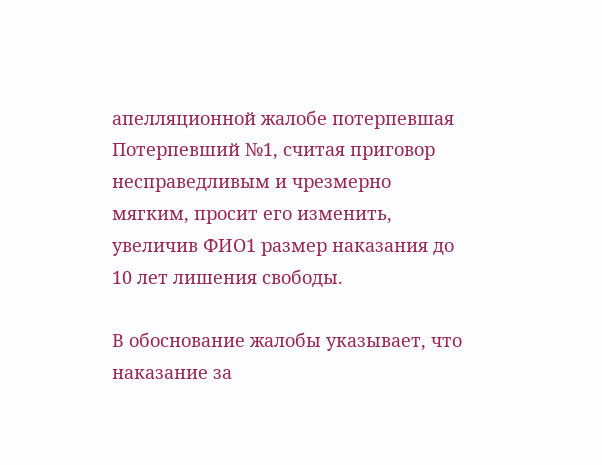апелляционной жалобе потерпевшая Потерпевший №1, считая приговор несправедливым и чрезмерно мягким, просит его изменить, увеличив ФИО1 размер наказания до 10 лет лишения свободы.

В обоснование жалобы указывает, что наказание за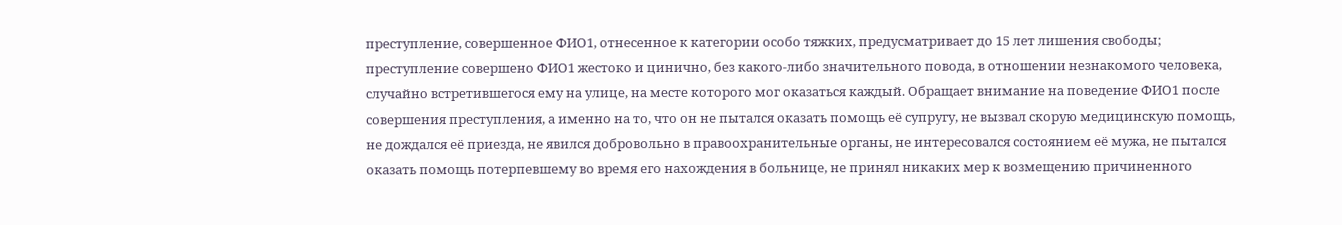преступление, совершенное ФИО1, отнесенное к категории особо тяжких, предусматривает до 15 лет лишения свободы; преступление совершено ФИО1 жестоко и цинично, без какого-либо значительного повода, в отношении незнакомого человека, случайно встретившегося ему на улице, на месте которого мог оказаться каждый. Обращает внимание на поведение ФИО1 после совершения преступления, а именно на то, что он не пытался оказать помощь её супругу, не вызвал скорую медицинскую помощь, не дождался её приезда, не явился добровольно в правоохранительные органы, не интересовался состоянием её мужа, не пытался оказать помощь потерпевшему во время его нахождения в больнице, не принял никаких мер к возмещению причиненного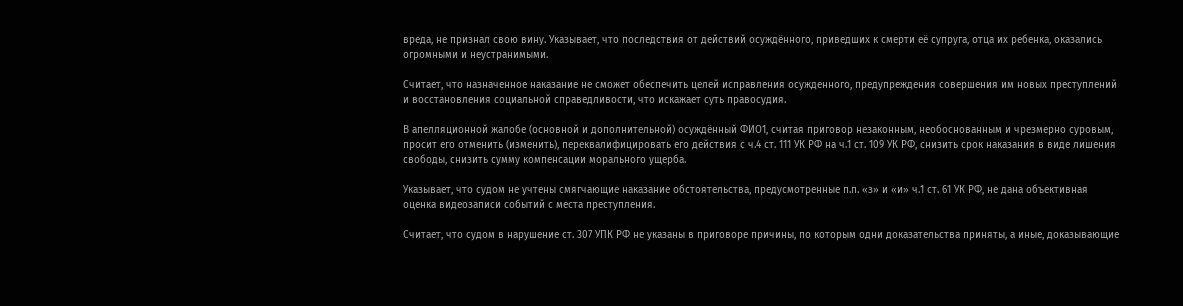вреда, не признал свою вину. Указывает, что последствия от действий осуждённого, приведших к смерти её супруга, отца их ребенка, оказались огромными и неустранимыми.

Считает, что назначенное наказание не сможет обеспечить целей исправления осужденного, предупреждения совершения им новых преступлений и восстановления социальной справедливости, что искажает суть правосудия.

В апелляционной жалобе (основной и дополнительной) осуждённый ФИО1, считая приговор незаконным, необоснованным и чрезмерно суровым, просит его отменить (изменить), переквалифицировать его действия с ч.4 ст. 111 УК РФ на ч.1 ст. 109 УК РФ, снизить срок наказания в виде лишения свободы, снизить сумму компенсации морального ущерба.

Указывает, что судом не учтены смягчающие наказание обстоятельства, предусмотренные п.п. «з» и «и» ч.1 ст. 61 УК РФ, не дана объективная оценка видеозаписи событий с места преступления.

Считает, что судом в нарушение ст. 307 УПК РФ не указаны в приговоре причины, по которым одни доказательства приняты, а иные, доказывающие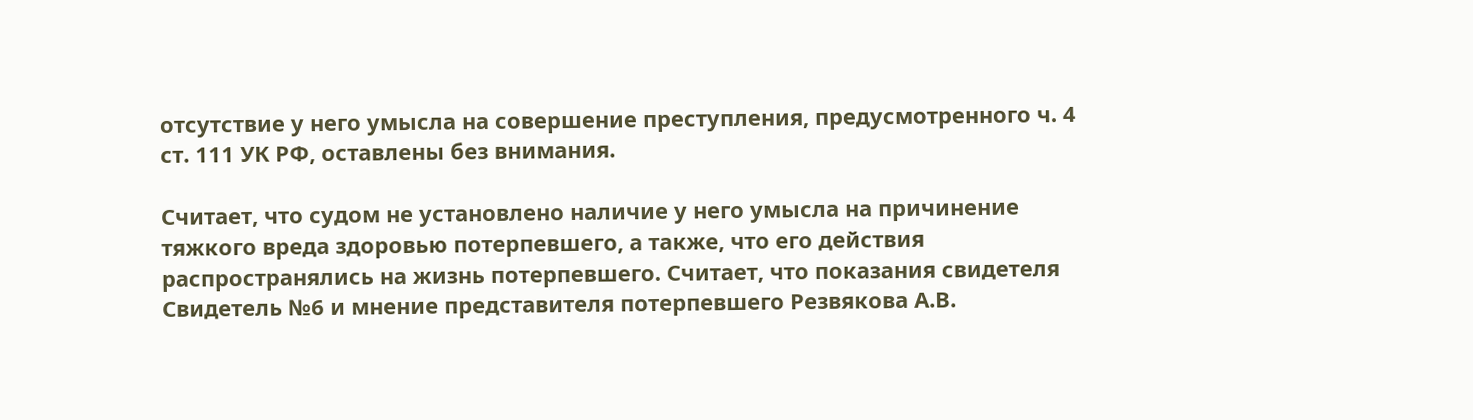отсутствие у него умысла на совершение преступления, предусмотренного ч. 4 ст. 111 УК РФ, оставлены без внимания.

Считает, что судом не установлено наличие у него умысла на причинение тяжкого вреда здоровью потерпевшего, а также, что его действия распространялись на жизнь потерпевшего. Считает, что показания свидетеля Свидетель №6 и мнение представителя потерпевшего Резвякова А.В.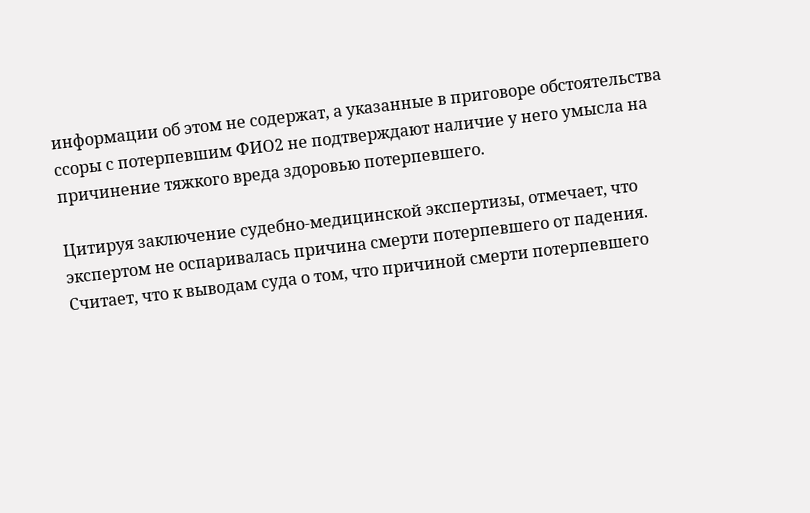информации об этом не содержат, а указанные в приговоре обстоятельства ссоры с потерпевшим ФИО2 не подтверждают наличие у него умысла на причинение тяжкого вреда здоровью потерпевшего.

Цитируя заключение судебно-медицинской экспертизы, отмечает, что экспертом не оспаривалась причина смерти потерпевшего от падения. Считает, что к выводам суда о том, что причиной смерти потерпевшего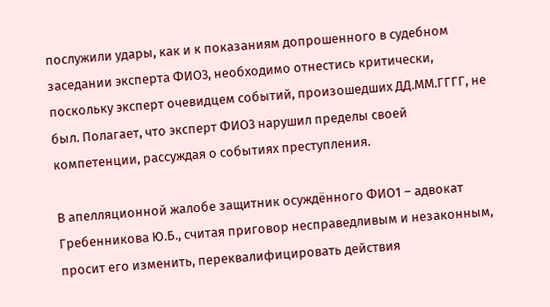послужили удары, как и к показаниям допрошенного в судебном заседании эксперта ФИО3, необходимо отнестись критически, поскольку эксперт очевидцем событий, произошедших ДД.ММ.ГГГГ, не был. Полагает, что эксперт ФИО3 нарушил пределы своей компетенции, рассуждая о событиях преступления.

В апелляционной жалобе защитник осуждённого ФИО1 – адвокат Гребенникова Ю.Б., считая приговор несправедливым и незаконным, просит его изменить, переквалифицировать действия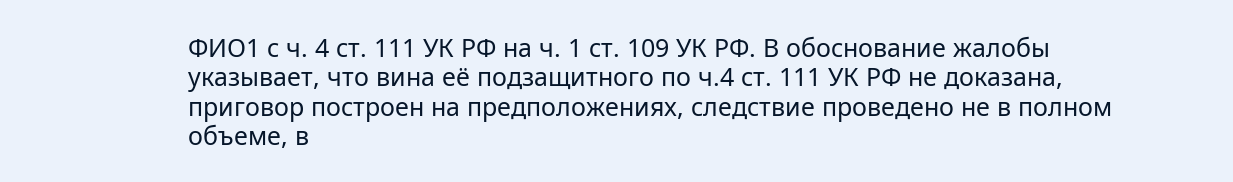ФИО1 с ч. 4 ст. 111 УК РФ на ч. 1 ст. 109 УК РФ. В обоснование жалобы указывает, что вина её подзащитного по ч.4 ст. 111 УК РФ не доказана, приговор построен на предположениях, следствие проведено не в полном объеме, в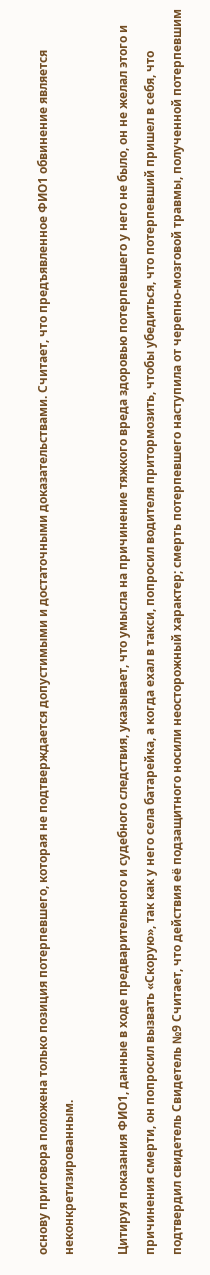основу приговора положена только позиция потерпевшего, которая не подтверждается допустимыми и достаточными доказательствами. Считает, что предъявленное ФИО1 обвинение является неконкретизированным.

Цитируя показания ФИО1, данные в ходе предварительного и судебного следствия, указывает, что умысла на причинение тяжкого вреда здоровью потерпевшего у него не было, он не желал этого и причинения смерти, он попросил вызвать «Скорую», так как у него села батарейка, а когда ехал в такси, попросил водителя притормозить, чтобы убедиться, что потерпевший пришел в себя, что подтвердил свидетель Свидетель №9 Считает, что действия её подзащитного носили неосторожный характер; смерть потерпевшего наступила от черепно-мозговой травмы, полученной потерпевшим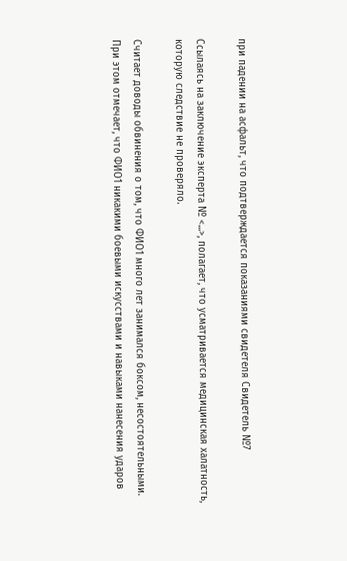при падении на асфальт, что подтверждается показаниями свидетеля Свидетель №7

Ссылаясь на заключение эксперта № <...>, полагает, что усматривается медицинская халатность, которую следствие не проверяло.

Считает доводы обвинения о том, что ФИО1 много лет занимался боксом, несостоятельными. При этом отмечает, что ФИО1 никакими боевыми искусствами и навыками нанесения ударов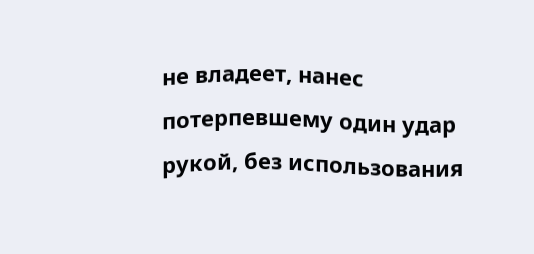не владеет, нанес потерпевшему один удар рукой, без использования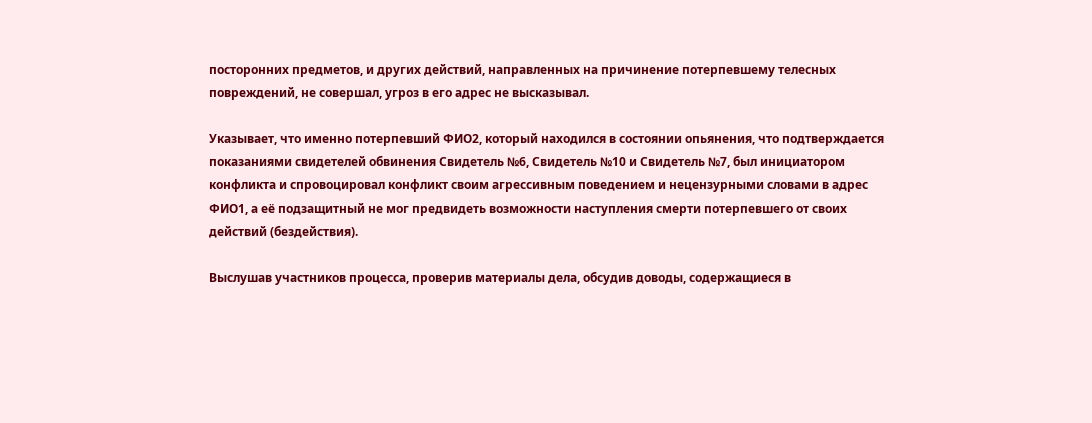посторонних предметов, и других действий, направленных на причинение потерпевшему телесных повреждений, не совершал, угроз в его адрес не высказывал.

Указывает, что именно потерпевший ФИО2, который находился в состоянии опьянения, что подтверждается показаниями свидетелей обвинения Свидетель №6, Свидетель №10 и Свидетель №7, был инициатором конфликта и спровоцировал конфликт своим агрессивным поведением и нецензурными словами в адрес ФИО1, а её подзащитный не мог предвидеть возможности наступления смерти потерпевшего от своих действий (бездействия).

Выслушав участников процесса, проверив материалы дела, обсудив доводы, содержащиеся в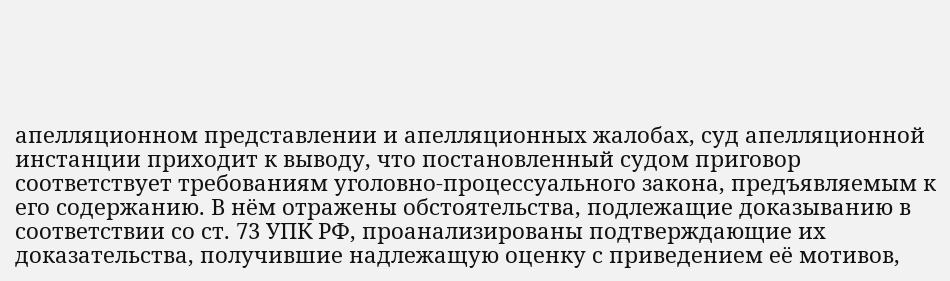апелляционном представлении и апелляционных жалобах, суд апелляционной инстанции приходит к выводу, что постановленный судом приговор соответствует требованиям уголовно-процессуального закона, предъявляемым к его содержанию. В нём отражены обстоятельства, подлежащие доказыванию в соответствии со ст. 73 УПК РФ, проанализированы подтверждающие их доказательства, получившие надлежащую оценку с приведением её мотивов,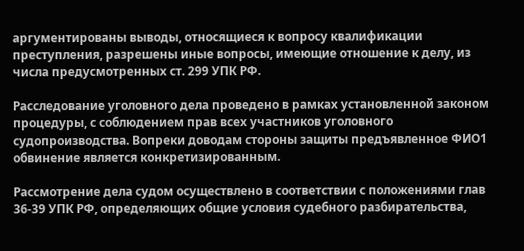аргументированы выводы, относящиеся к вопросу квалификации преступления, разрешены иные вопросы, имеющие отношение к делу, из числа предусмотренных ст. 299 УПК РФ.

Расследование уголовного дела проведено в рамках установленной законом процедуры, с соблюдением прав всех участников уголовного судопроизводства. Вопреки доводам стороны защиты предъявленное ФИО1 обвинение является конкретизированным.

Рассмотрение дела судом осуществлено в соответствии с положениями глав 36-39 УПК РФ, определяющих общие условия судебного разбирательства,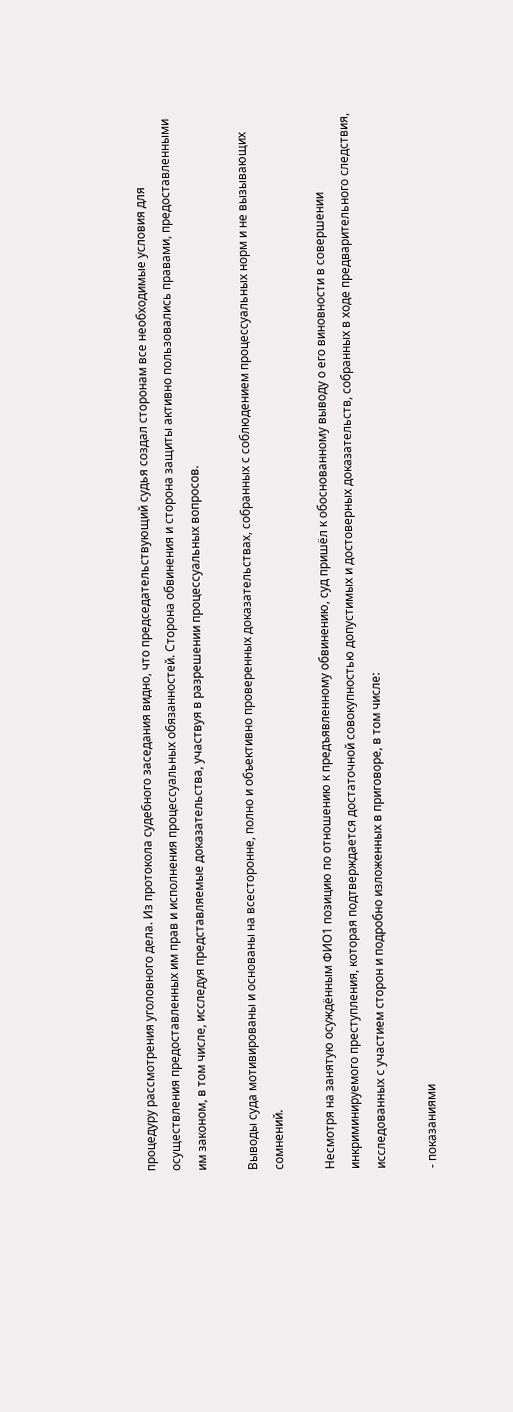процедуру рассмотрения уголовного дела. Из протокола судебного заседания видно, что председательствующий судья создал сторонам все необходимые условия для осуществления предоставленных им прав и исполнения процессуальных обязанностей. Сторона обвинения и сторона защиты активно пользовались правами, предоставленными им законом, в том числе, исследуя представляемые доказательства, участвуя в разрешении процессуальных вопросов.

Выводы суда мотивированы и основаны на всесторонне, полно и объективно проверенных доказательствах, собранных с соблюдением процессуальных норм и не вызывающих сомнений.

Несмотря на занятую осуждённым ФИО1 позицию по отношению к предъявленному обвинению, суд пришёл к обоснованному выводу о его виновности в совершении инкриминируемого преступления, которая подтверждается достаточной совокупностью допустимых и достоверных доказательств, собранных в ходе предварительного следствия, исследованных с участием сторон и подробно изложенных в приговоре, в том числе:

- показаниями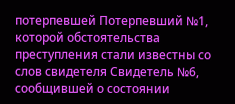потерпевшей Потерпевший №1, которой обстоятельства преступления стали известны со слов свидетеля Свидетель №6, сообщившей о состоянии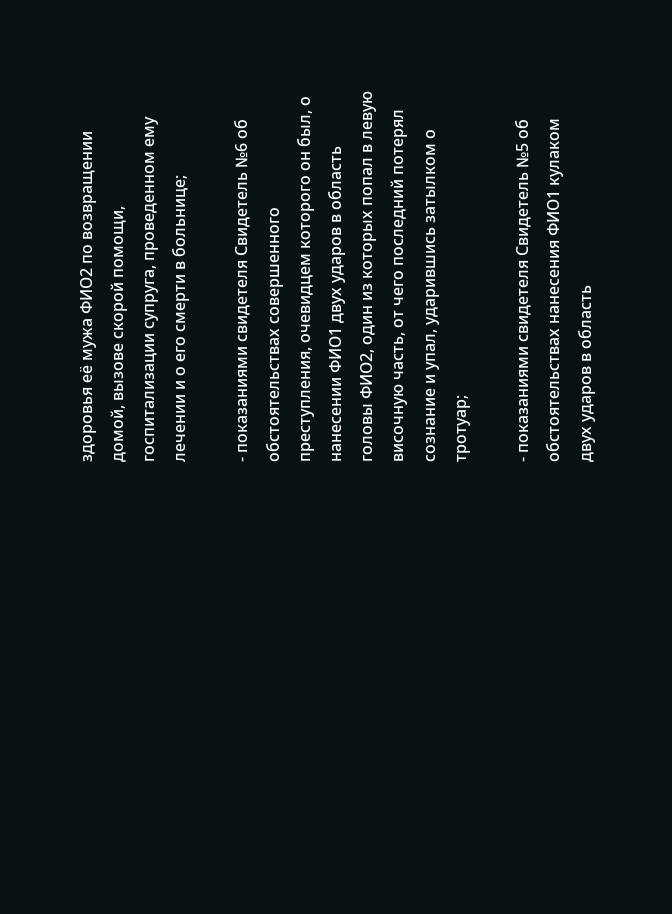здоровья её мужа ФИО2 по возвращении домой, вызове скорой помощи, госпитализации супруга, проведенном ему лечении и о его смерти в больнице;

- показаниями свидетеля Свидетель №6 об обстоятельствах совершенного преступления, очевидцем которого он был, о нанесении ФИО1 двух ударов в область головы ФИО2, один из которых попал в левую височную часть, от чего последний потерял сознание и упал, ударившись затылком о тротуар;

- показаниями свидетеля Свидетель №5 об обстоятельствах нанесения ФИО1 кулаком двух ударов в область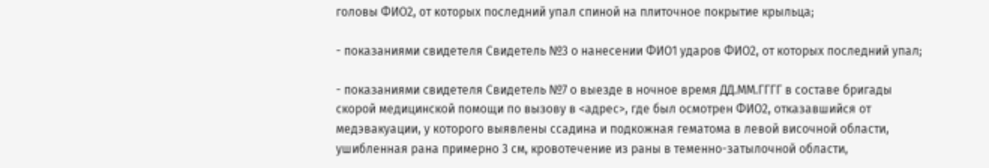головы ФИО2, от которых последний упал спиной на плиточное покрытие крыльца;

- показаниями свидетеля Свидетель №3 о нанесении ФИО1 ударов ФИО2, от которых последний упал;

- показаниями свидетеля Свидетель №7 о выезде в ночное время ДД.ММ.ГГГГ в составе бригады скорой медицинской помощи по вызову в <адрес>, где был осмотрен ФИО2, отказавшийся от медэвакуации, у которого выявлены ссадина и подкожная гематома в левой височной области, ушибленная рана примерно 3 см, кровотечение из раны в теменно-затылочной области,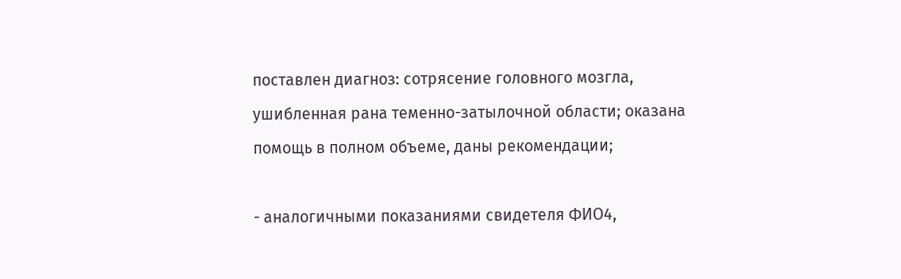поставлен диагноз: сотрясение головного мозгла, ушибленная рана теменно-затылочной области; оказана помощь в полном объеме, даны рекомендации;

- аналогичными показаниями свидетеля ФИО4,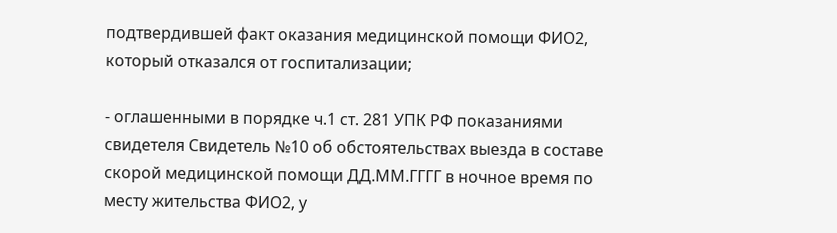подтвердившей факт оказания медицинской помощи ФИО2, который отказался от госпитализации;

- оглашенными в порядке ч.1 ст. 281 УПК РФ показаниями свидетеля Свидетель №10 об обстоятельствах выезда в составе скорой медицинской помощи ДД.ММ.ГГГГ в ночное время по месту жительства ФИО2, у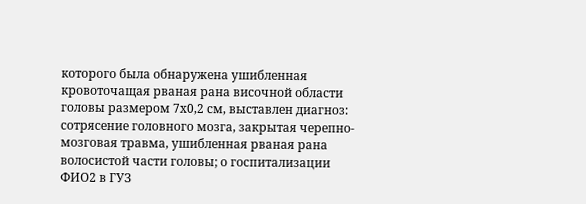которого была обнаружена ушибленная кровоточащая рваная рана височной области головы размером 7х0,2 см, выставлен диагноз: сотрясение головного мозга, закрытая черепно-мозговая травма, ушибленная рваная рана волосистой части головы; о госпитализации ФИО2 в ГУЗ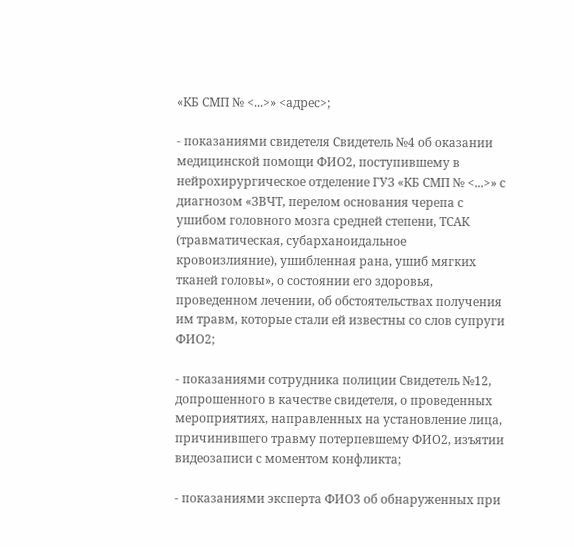«КБ СМП № <...>» <адрес>;

- показаниями свидетеля Свидетель №4 об оказании медицинской помощи ФИО2, поступившему в нейрохирургическое отделение ГУЗ «КБ СМП № <...>» с диагнозом «ЗВЧТ, перелом основания черепа с ушибом головного мозга средней степени, ТСАК (травматическая, субарханоидальное кровоизлияние), ушибленная рана, ушиб мягких тканей головы», о состоянии его здоровья, проведенном лечении, об обстоятельствах получения им травм, которые стали ей известны со слов супруги ФИО2;

- показаниями сотрудника полиции Свидетель №12, допрошенного в качестве свидетеля, о проведенных мероприятиях, направленных на установление лица, причинившего травму потерпевшему ФИО2, изъятии видеозаписи с моментом конфликта;

- показаниями эксперта ФИО3 об обнаруженных при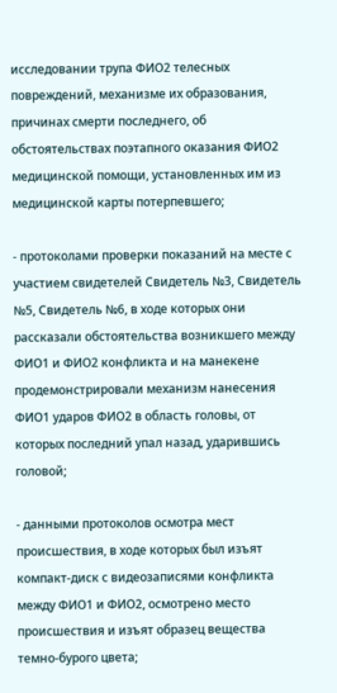исследовании трупа ФИО2 телесных повреждений, механизме их образования, причинах смерти последнего, об обстоятельствах поэтапного оказания ФИО2 медицинской помощи, установленных им из медицинской карты потерпевшего;

- протоколами проверки показаний на месте с участием свидетелей Свидетель №3, Свидетель №5, Свидетель №6, в ходе которых они рассказали обстоятельства возникшего между ФИО1 и ФИО2 конфликта и на манекене продемонстрировали механизм нанесения ФИО1 ударов ФИО2 в область головы, от которых последний упал назад, ударившись головой;

- данными протоколов осмотра мест происшествия, в ходе которых был изъят компакт-диск с видеозаписями конфликта между ФИО1 и ФИО2, осмотрено место происшествия и изъят образец вещества темно-бурого цвета;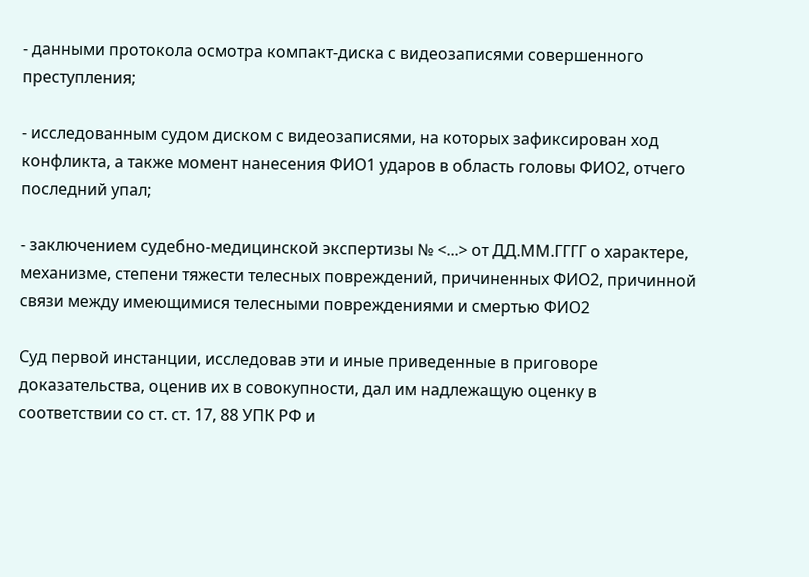- данными протокола осмотра компакт-диска с видеозаписями совершенного преступления;

- исследованным судом диском с видеозаписями, на которых зафиксирован ход конфликта, а также момент нанесения ФИО1 ударов в область головы ФИО2, отчего последний упал;

- заключением судебно-медицинской экспертизы № <...> от ДД.ММ.ГГГГ о характере, механизме, степени тяжести телесных повреждений, причиненных ФИО2, причинной связи между имеющимися телесными повреждениями и смертью ФИО2

Суд первой инстанции, исследовав эти и иные приведенные в приговоре доказательства, оценив их в совокупности, дал им надлежащую оценку в соответствии со ст. ст. 17, 88 УПК РФ и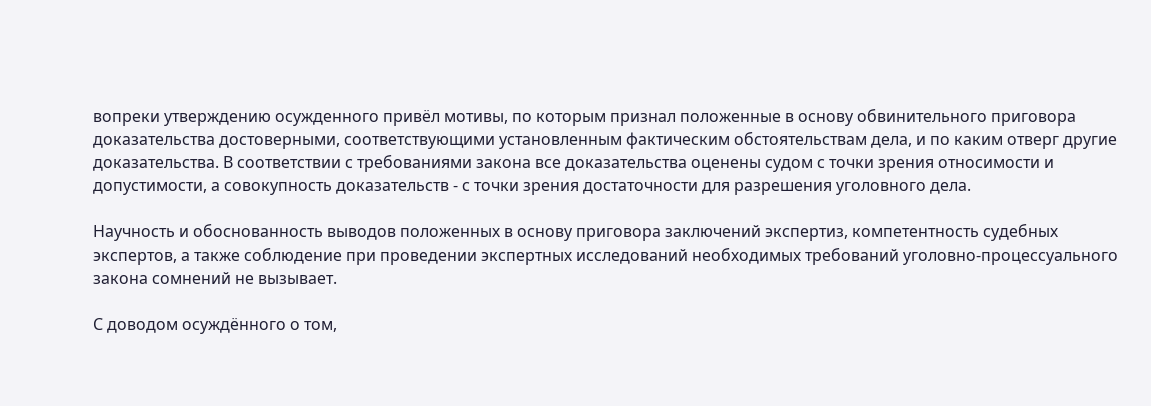вопреки утверждению осужденного привёл мотивы, по которым признал положенные в основу обвинительного приговора доказательства достоверными, соответствующими установленным фактическим обстоятельствам дела, и по каким отверг другие доказательства. В соответствии с требованиями закона все доказательства оценены судом с точки зрения относимости и допустимости, а совокупность доказательств - с точки зрения достаточности для разрешения уголовного дела.

Научность и обоснованность выводов положенных в основу приговора заключений экспертиз, компетентность судебных экспертов, а также соблюдение при проведении экспертных исследований необходимых требований уголовно-процессуального закона сомнений не вызывает.

С доводом осуждённого о том,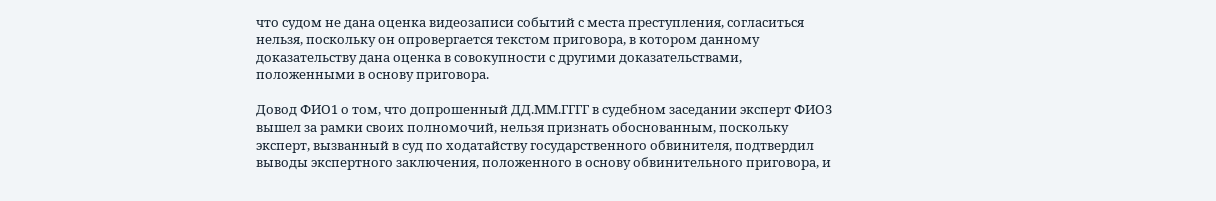что судом не дана оценка видеозаписи событий с места преступления, согласиться нельзя, поскольку он опровергается текстом приговора, в котором данному доказательству дана оценка в совокупности с другими доказательствами, положенными в основу приговора.

Довод ФИО1 о том, что допрошенный ДД.ММ.ГГГГ в судебном заседании эксперт ФИО3 вышел за рамки своих полномочий, нельзя признать обоснованным, поскольку эксперт, вызванный в суд по ходатайству государственного обвинителя, подтвердил выводы экспертного заключения, положенного в основу обвинительного приговора, и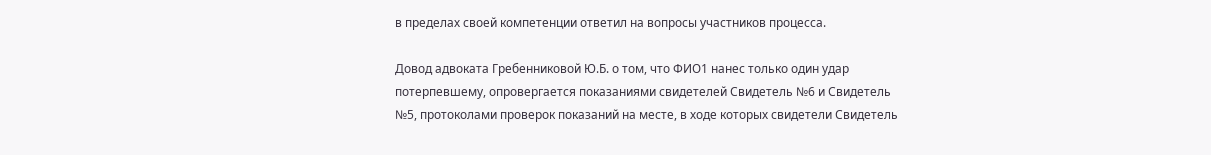в пределах своей компетенции ответил на вопросы участников процесса.

Довод адвоката Гребенниковой Ю.Б. о том, что ФИО1 нанес только один удар потерпевшему, опровергается показаниями свидетелей Свидетель №6 и Свидетель №5, протоколами проверок показаний на месте, в ходе которых свидетели Свидетель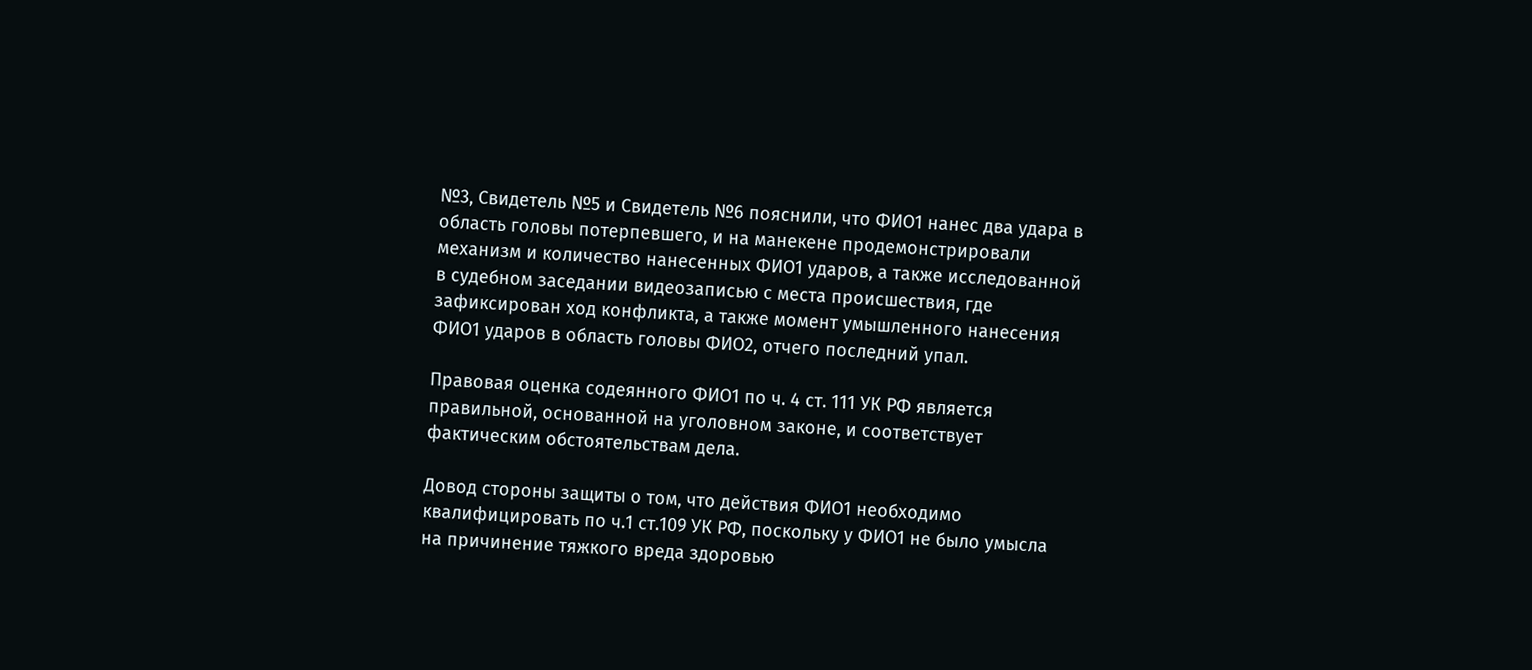№3, Свидетель №5 и Свидетель №6 пояснили, что ФИО1 нанес два удара в область головы потерпевшего, и на манекене продемонстрировали механизм и количество нанесенных ФИО1 ударов, а также исследованной в судебном заседании видеозаписью с места происшествия, где зафиксирован ход конфликта, а также момент умышленного нанесения ФИО1 ударов в область головы ФИО2, отчего последний упал.

Правовая оценка содеянного ФИО1 по ч. 4 ст. 111 УК РФ является правильной, основанной на уголовном законе, и соответствует фактическим обстоятельствам дела.

Довод стороны защиты о том, что действия ФИО1 необходимо квалифицировать по ч.1 ст.109 УК РФ, поскольку у ФИО1 не было умысла на причинение тяжкого вреда здоровью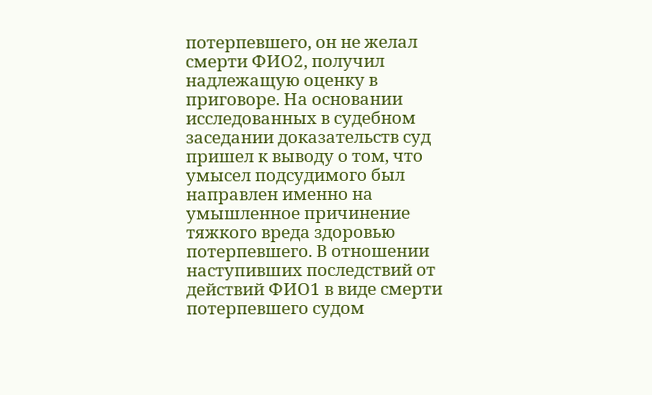потерпевшего, он не желал смерти ФИО2, получил надлежащую оценку в приговоре. На основании исследованных в судебном заседании доказательств суд пришел к выводу о том, что умысел подсудимого был направлен именно на умышленное причинение тяжкого вреда здоровью потерпевшего. В отношении наступивших последствий от действий ФИО1 в виде смерти потерпевшего судом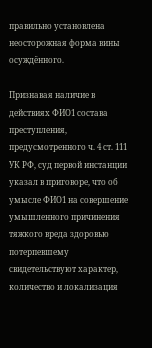правильно установлена неосторожная форма вины осуждённого.

Признавая наличие в действиях ФИО1 состава преступления, предусмотренного ч. 4 ст. 111 УК РФ, суд первой инстанции указал в приговоре, что об умысле ФИО1 на совершение умышленного причинения тяжкого вреда здоровью потерпевшему свидетельствуют характер, количество и локализация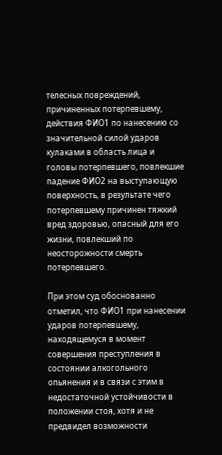телесных повреждений, причиненных потерпевшему, действия ФИО1 по нанесению со значительной силой ударов кулаками в область лица и головы потерпевшего, повлекшие падение ФИО2 на выступающую поверхность, в результате чего потерпевшему причинен тяжкий вред здоровью, опасный для его жизни, повлекший по неосторожности смерть потерпевшего.

При этом суд обоснованно отметил, что ФИО1 при нанесении ударов потерпевшему, находящемуся в момент совершения преступления в состоянии алкогольного опьянения и в связи с этим в недостаточной устойчивости в положении стоя, хотя и не предвидел возможности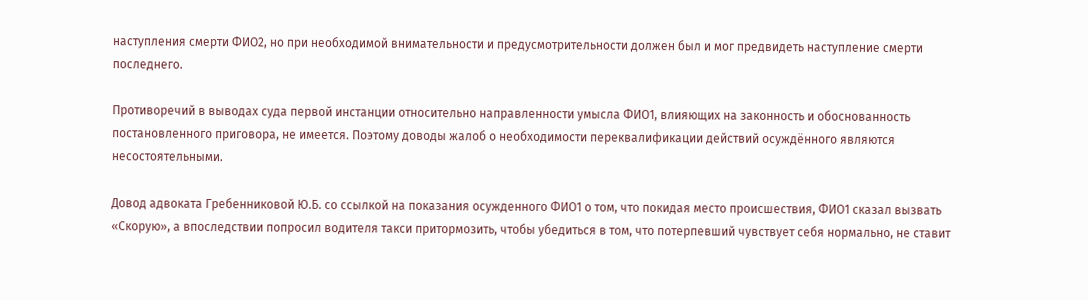наступления смерти ФИО2, но при необходимой внимательности и предусмотрительности должен был и мог предвидеть наступление смерти последнего.

Противоречий в выводах суда первой инстанции относительно направленности умысла ФИО1, влияющих на законность и обоснованность постановленного приговора, не имеется. Поэтому доводы жалоб о необходимости переквалификации действий осуждённого являются несостоятельными.

Довод адвоката Гребенниковой Ю.Б. со ссылкой на показания осужденного ФИО1 о том, что покидая место происшествия, ФИО1 сказал вызвать «Скорую», а впоследствии попросил водителя такси притормозить, чтобы убедиться в том, что потерпевший чувствует себя нормально, не ставит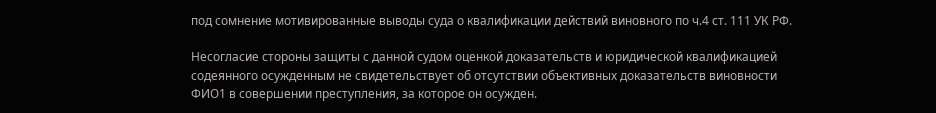под сомнение мотивированные выводы суда о квалификации действий виновного по ч.4 ст. 111 УК РФ.

Несогласие стороны защиты с данной судом оценкой доказательств и юридической квалификацией содеянного осужденным не свидетельствует об отсутствии объективных доказательств виновности ФИО1 в совершении преступления, за которое он осужден.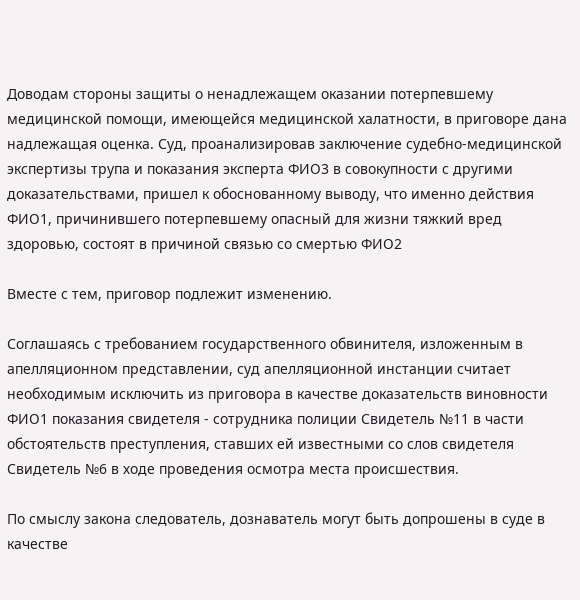Доводам стороны защиты о ненадлежащем оказании потерпевшему медицинской помощи, имеющейся медицинской халатности, в приговоре дана надлежащая оценка. Суд, проанализировав заключение судебно-медицинской экспертизы трупа и показания эксперта ФИО3 в совокупности с другими доказательствами, пришел к обоснованному выводу, что именно действия ФИО1, причинившего потерпевшему опасный для жизни тяжкий вред здоровью, состоят в причиной связью со смертью ФИО2

Вместе с тем, приговор подлежит изменению.

Соглашаясь с требованием государственного обвинителя, изложенным в апелляционном представлении, суд апелляционной инстанции считает необходимым исключить из приговора в качестве доказательств виновности ФИО1 показания свидетеля - сотрудника полиции Свидетель №11 в части обстоятельств преступления, ставших ей известными со слов свидетеля Свидетель №6 в ходе проведения осмотра места происшествия.

По смыслу закона следователь, дознаватель могут быть допрошены в суде в качестве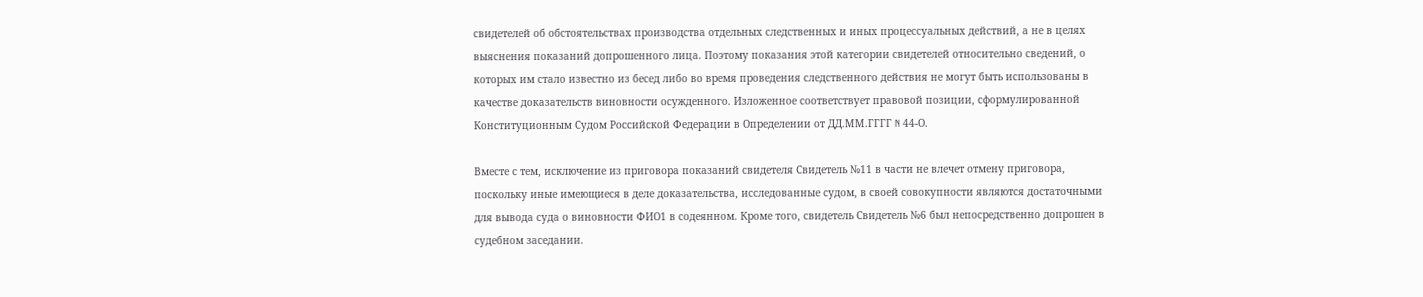свидетелей об обстоятельствах производства отдельных следственных и иных процессуальных действий, а не в целях выяснения показаний допрошенного лица. Поэтому показания этой категории свидетелей относительно сведений, о которых им стало известно из бесед либо во время проведения следственного действия не могут быть использованы в качестве доказательств виновности осужденного. Изложенное соответствует правовой позиции, сформулированной Конституционным Судом Российской Федерации в Определении от ДД.ММ.ГГГГ N 44-О.

Вместе с тем, исключение из приговора показаний свидетеля Свидетель №11 в части не влечет отмену приговора, поскольку иные имеющиеся в деле доказательства, исследованные судом, в своей совокупности являются достаточными для вывода суда о виновности ФИО1 в содеянном. Кроме того, свидетель Свидетель №6 был непосредственно допрошен в судебном заседании.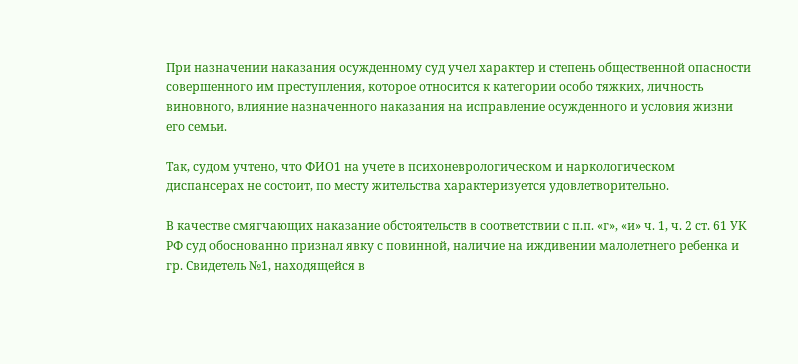При назначении наказания осужденному суд учел характер и степень общественной опасности совершенного им преступления, которое относится к категории особо тяжких, личность виновного, влияние назначенного наказания на исправление осужденного и условия жизни его семьи.

Так, судом учтено, что ФИО1 на учете в психоневрологическом и наркологическом диспансерах не состоит, по месту жительства характеризуется удовлетворительно.

В качестве смягчающих наказание обстоятельств в соответствии с п.п. «г», «и» ч. 1, ч. 2 ст. 61 УК РФ суд обоснованно признал явку с повинной, наличие на иждивении малолетнего ребенка и гр. Свидетель №1, находящейся в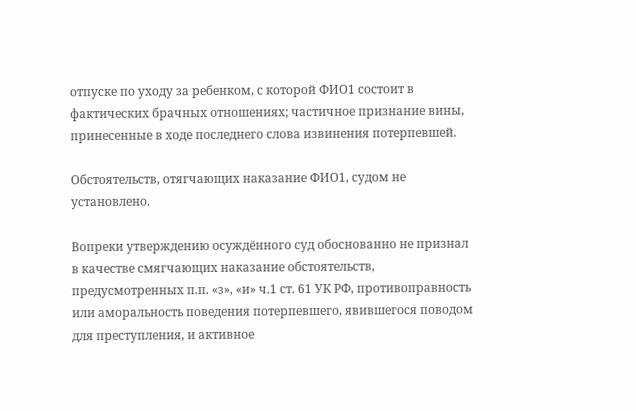отпуске по уходу за ребенком, с которой ФИО1 состоит в фактических брачных отношениях; частичное признание вины, принесенные в ходе последнего слова извинения потерпевшей.

Обстоятельств, отягчающих наказание ФИО1, судом не установлено.

Вопреки утверждению осуждённого суд обоснованно не признал в качестве смягчающих наказание обстоятельств, предусмотренных п.п. «з», «и» ч.1 ст. 61 УК РФ, противоправность или аморальность поведения потерпевшего, явившегося поводом для преступления, и активное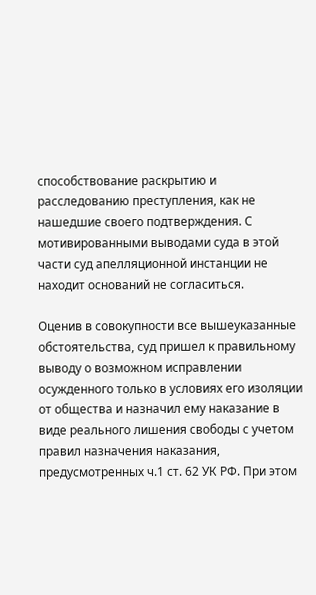способствование раскрытию и расследованию преступления, как не нашедшие своего подтверждения. С мотивированными выводами суда в этой части суд апелляционной инстанции не находит оснований не согласиться.

Оценив в совокупности все вышеуказанные обстоятельства, суд пришел к правильному выводу о возможном исправлении осужденного только в условиях его изоляции от общества и назначил ему наказание в виде реального лишения свободы с учетом правил назначения наказания, предусмотренных ч.1 ст. 62 УК РФ. При этом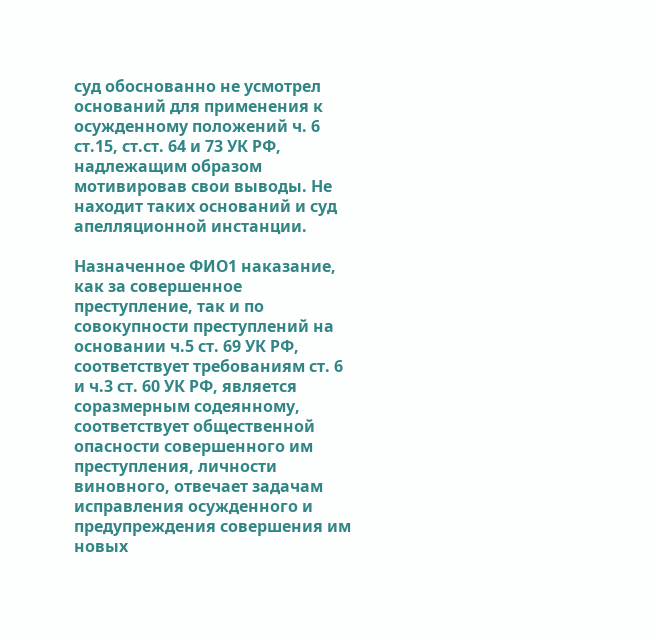суд обоснованно не усмотрел оснований для применения к осужденному положений ч. 6 ст.15, ст.ст. 64 и 73 УК РФ, надлежащим образом мотивировав свои выводы. Не находит таких оснований и суд апелляционной инстанции.

Назначенное ФИО1 наказание, как за совершенное преступление, так и по совокупности преступлений на основании ч.5 ст. 69 УК РФ, соответствует требованиям ст. 6 и ч.3 ст. 60 УК РФ, является соразмерным содеянному, соответствует общественной опасности совершенного им преступления, личности виновного, отвечает задачам исправления осужденного и предупреждения совершения им новых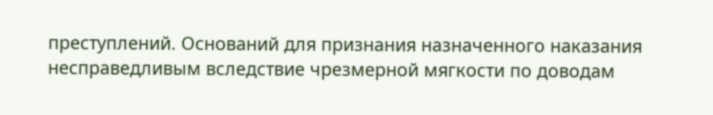преступлений. Оснований для признания назначенного наказания несправедливым вследствие чрезмерной мягкости по доводам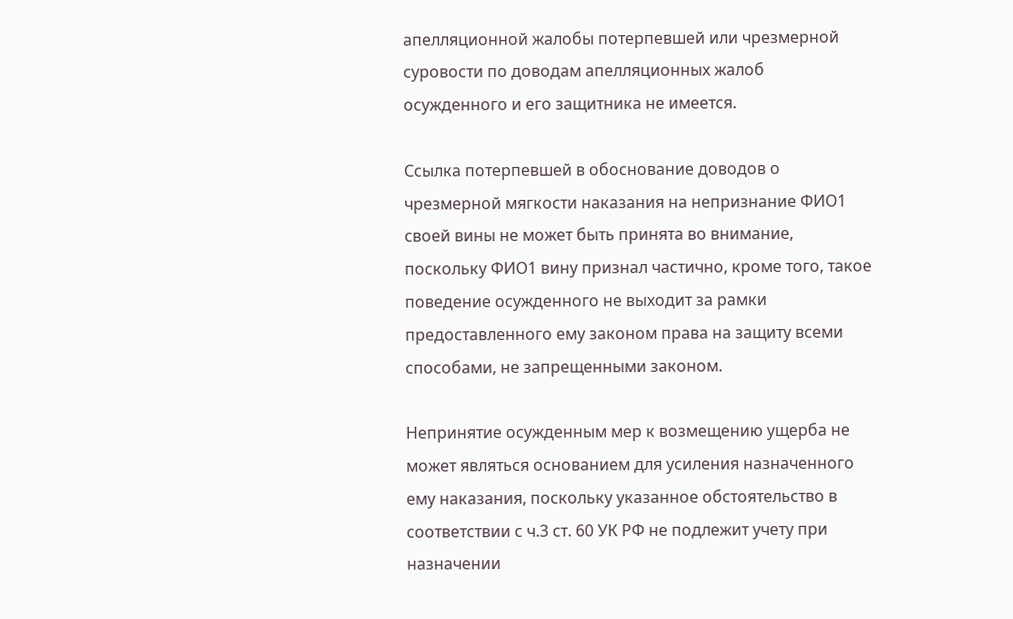апелляционной жалобы потерпевшей или чрезмерной суровости по доводам апелляционных жалоб осужденного и его защитника не имеется.

Ссылка потерпевшей в обоснование доводов о чрезмерной мягкости наказания на непризнание ФИО1 своей вины не может быть принята во внимание, поскольку ФИО1 вину признал частично, кроме того, такое поведение осужденного не выходит за рамки предоставленного ему законом права на защиту всеми способами, не запрещенными законом.

Непринятие осужденным мер к возмещению ущерба не может являться основанием для усиления назначенного ему наказания, поскольку указанное обстоятельство в соответствии с ч.3 ст. 60 УК РФ не подлежит учету при назначении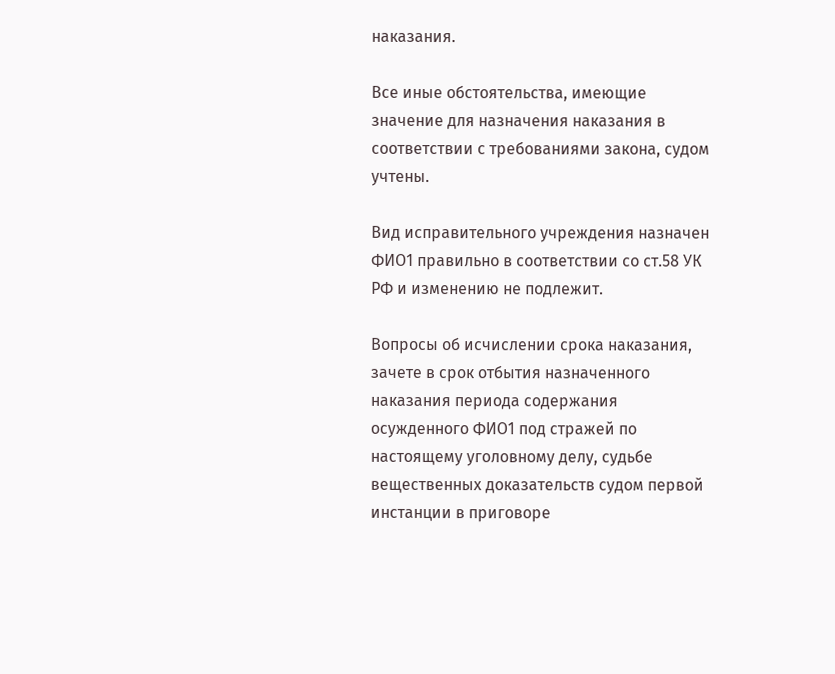наказания.

Все иные обстоятельства, имеющие значение для назначения наказания в соответствии с требованиями закона, судом учтены.

Вид исправительного учреждения назначен ФИО1 правильно в соответствии со ст.58 УК РФ и изменению не подлежит.

Вопросы об исчислении срока наказания, зачете в срок отбытия назначенного наказания периода содержания осужденного ФИО1 под стражей по настоящему уголовному делу, судьбе вещественных доказательств судом первой инстанции в приговоре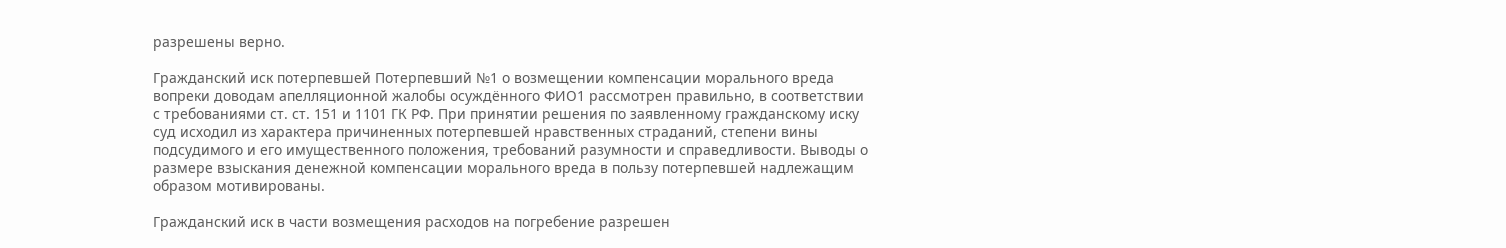разрешены верно.

Гражданский иск потерпевшей Потерпевший №1 о возмещении компенсации морального вреда вопреки доводам апелляционной жалобы осуждённого ФИО1 рассмотрен правильно, в соответствии с требованиями ст. ст. 151 и 1101 ГК РФ. При принятии решения по заявленному гражданскому иску суд исходил из характера причиненных потерпевшей нравственных страданий, степени вины подсудимого и его имущественного положения, требований разумности и справедливости. Выводы о размере взыскания денежной компенсации морального вреда в пользу потерпевшей надлежащим образом мотивированы.

Гражданский иск в части возмещения расходов на погребение разрешен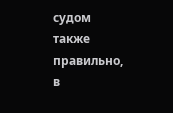судом также правильно, в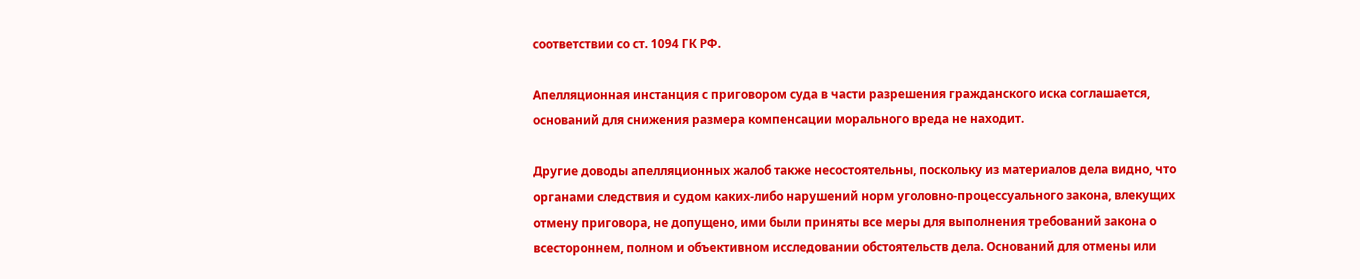соответствии со ст. 1094 ГК РФ.

Апелляционная инстанция с приговором суда в части разрешения гражданского иска соглашается, оснований для снижения размера компенсации морального вреда не находит.

Другие доводы апелляционных жалоб также несостоятельны, поскольку из материалов дела видно, что органами следствия и судом каких-либо нарушений норм уголовно-процессуального закона, влекущих отмену приговора, не допущено, ими были приняты все меры для выполнения требований закона о всестороннем, полном и объективном исследовании обстоятельств дела. Оснований для отмены или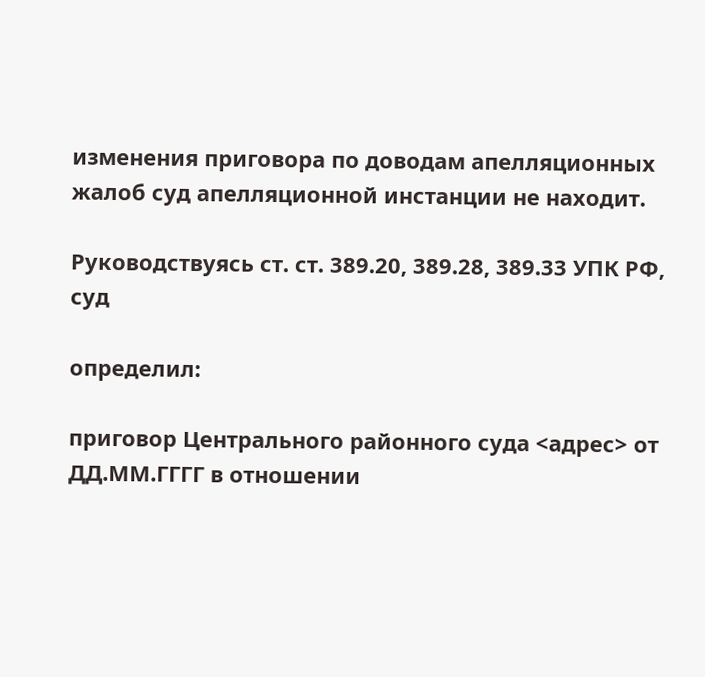изменения приговора по доводам апелляционных жалоб суд апелляционной инстанции не находит.

Руководствуясь ст. ст. 389.20, 389.28, 389.33 УПК РФ, суд

определил:

приговор Центрального районного суда <адрес> от ДД.ММ.ГГГГ в отношении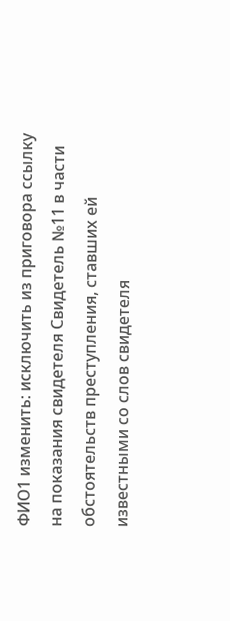ФИО1 изменить: исключить из приговора ссылку на показания свидетеля Свидетель №11 в части обстоятельств преступления, ставших ей известными со слов свидетеля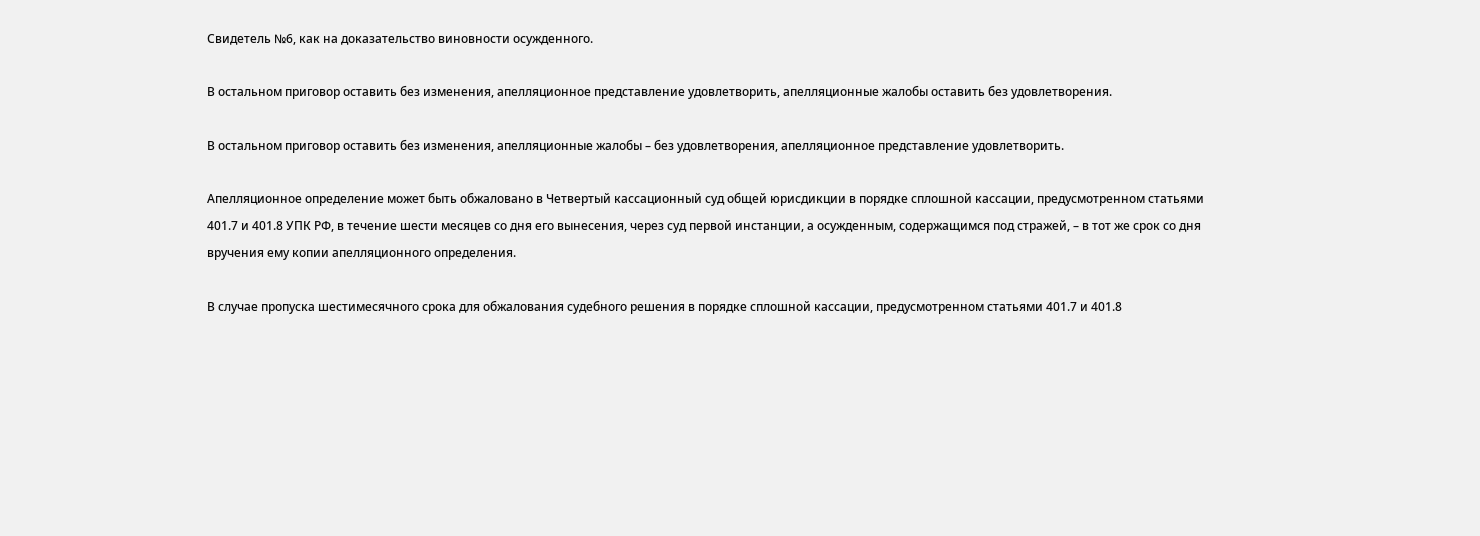Свидетель №6, как на доказательство виновности осужденного.

В остальном приговор оставить без изменения, апелляционное представление удовлетворить, апелляционные жалобы оставить без удовлетворения.

В остальном приговор оставить без изменения, апелляционные жалобы – без удовлетворения, апелляционное представление удовлетворить.

Апелляционное определение может быть обжаловано в Четвертый кассационный суд общей юрисдикции в порядке сплошной кассации, предусмотренном статьями 401.7 и 401.8 УПК РФ, в течение шести месяцев со дня его вынесения, через суд первой инстанции, а осужденным, содержащимся под стражей, – в тот же срок со дня вручения ему копии апелляционного определения.

В случае пропуска шестимесячного срока для обжалования судебного решения в порядке сплошной кассации, предусмотренном статьями 401.7 и 401.8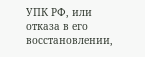УПК РФ, или отказа в его восстановлении,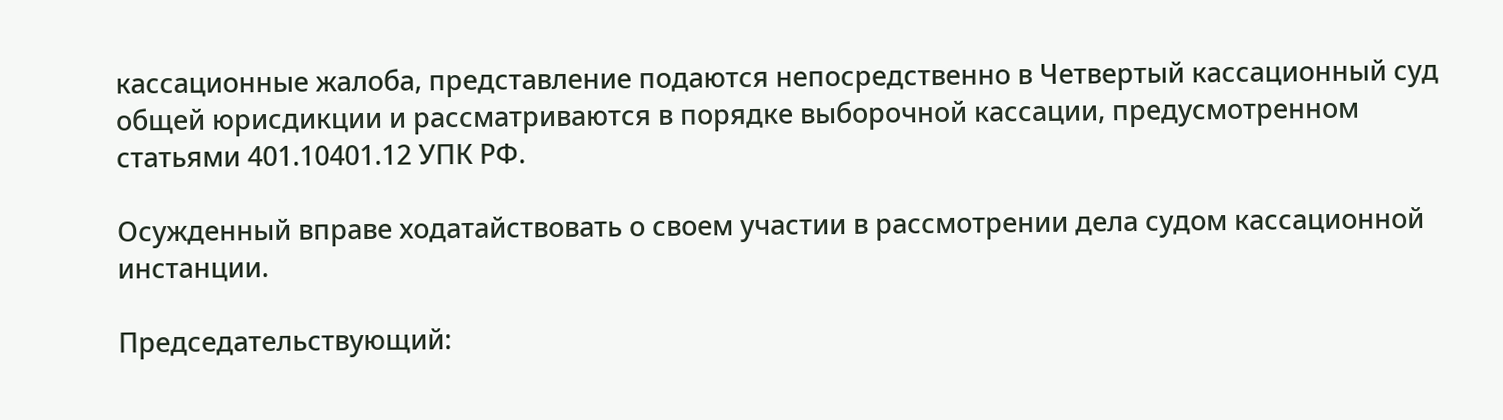кассационные жалоба, представление подаются непосредственно в Четвертый кассационный суд общей юрисдикции и рассматриваются в порядке выборочной кассации, предусмотренном статьями 401.10401.12 УПК РФ.

Осужденный вправе ходатайствовать о своем участии в рассмотрении дела судом кассационной инстанции.

Председательствующий: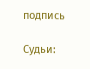подпись

Судьи: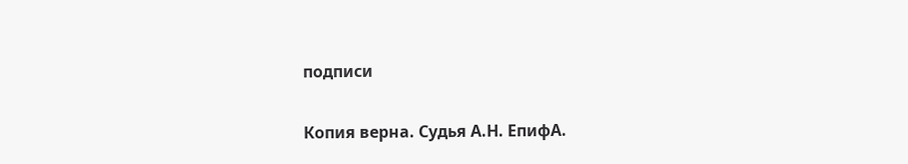подписи

Копия верна. Судья А.Н. ЕпифА.